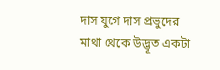দাস যুগে দাস প্রভুদের মাথা থেকে উদ্ভূত একটা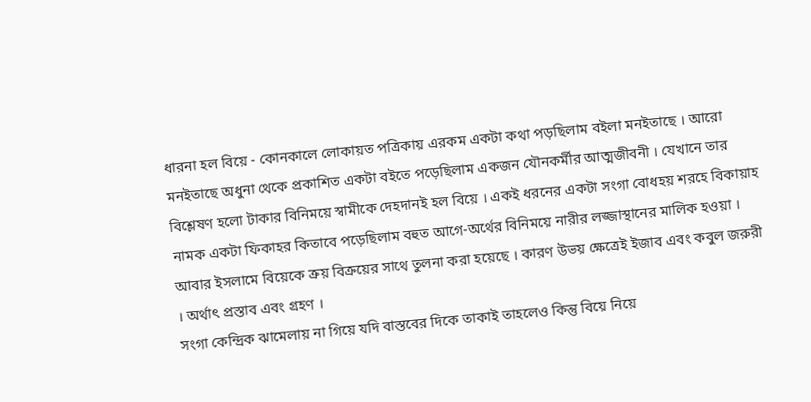ধারনা হল বিয়ে - কোনকালে লোকায়ত পত্রিকায় এরকম একটা কথা পড়ছিলাম বইলা মনইতাছে । আরো মনইতাছে অধুনা থেকে প্রকাশিত একটা বইতে পড়েছিলাম একজন যৌনকর্মীর আত্মজীবনী । যেখানে তার বিশ্লেষণ হলো টাকার বিনিময়ে স্বামীকে দেহদানই হল বিয়ে । একই ধরনের একটা সংগা বোধহয় শরহে বিকায়াহ নামক একটা ফিকাহর কিতাবে পড়েছিলাম বহুত আগে-অর্থের বিনিময়ে নারীর লজ্জাস্থানের মালিক হওয়া ।
আবার ইসলামে বিয়েকে ক্রয় বিক্রয়ের সাথে তুলনা করা হয়েছে । কারণ উভয় ক্ষেত্রেই ইজাব এবং কবুল জরুরী । অর্থাৎ প্রস্তাব এবং গ্রহণ ।
সংগা কেন্দ্রিক ঝামেলায় না গিয়ে যদি বাস্তবের দিকে তাকাই তাহলেও কিন্তু বিয়ে নিয়ে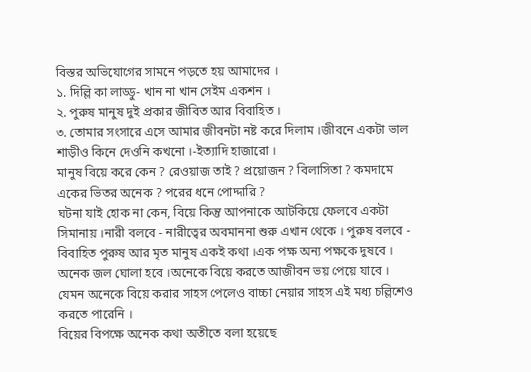বিস্তর অভিযোগের সামনে পড়তে হয় আমাদের ।
১. দিল্লি কা লাড্ডু- খান না খান সেইম একশন ।
২. পুরুষ মানুষ দুই প্রকার জীবিত আর বিবাহিত ।
৩. তোমার সংসারে এসে আমার জীবনটা নষ্ট করে দিলাম ।জীবনে একটা ভাল শাড়ীও কিনে দেওনি কখনো ।-ইত্যাদি হাজারো ।
মানুষ বিয়ে করে কেন ? রেওয়াজ তাই ? প্রয়োজন ? বিলাসিতা ? কমদামে একের ভিতর অনেক ? পরের ধনে পোদ্দারি ?
ঘটনা যাই হোক না কেন, বিয়ে কিন্তু আপনাকে আটকিয়ে ফেলবে একটা সিমানায় ।নারী বলবে - নারীত্বের অবমাননা শুরু এখান থেকে । পুরুষ বলবে - বিবাহিত পুরুষ আর মৃত মানুষ একই কথা ।এক পক্ষ অন্য পক্ষকে দুষবে । অনেক জল ঘোলা হবে ।অনেকে বিয়ে করতে আজীবন ভয় পেয়ে যাবে । যেমন অনেকে বিয়ে করার সাহস পেলেও বাচ্চা নেয়ার সাহস এই মধ্য চল্লিশেও করতে পারেনি ।
বিয়ের বিপক্ষে অনেক কথা অতীতে বলা হয়েছে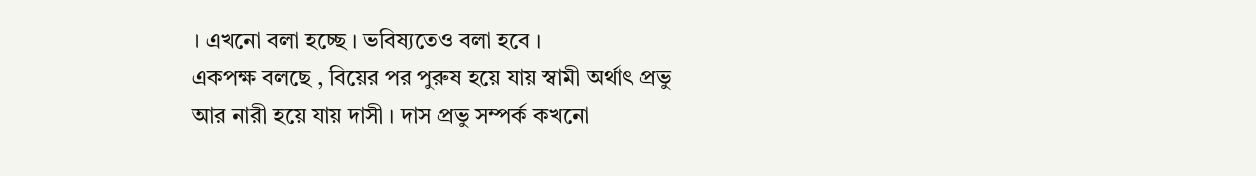। এখনো বলা হচ্ছে । ভবিষ্যতেও বলা হবে ।
একপক্ষ বলছে , বিয়ের পর পুরুষ হয়ে যায় স্বামী অর্থাৎ প্রভু আর নারী হয়ে যায় দাসী । দাস প্রভু সম্পর্ক কখনো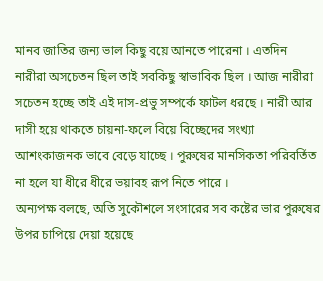মানব জাতির জন্য ভাল কিছু বয়ে আনতে পারেনা । এতদিন নারীরা অসচেতন ছিল তাই সবকিছু স্বাভাবিক ছিল । আজ নারীরা সচেতন হচ্ছে তাই এই দাস-প্রভু সম্পর্কে ফাটল ধরছে । নারী আর দাসী হয়ে থাকতে চায়না-ফলে বিয়ে বিচ্ছেদের সংখ্যা আশংকাজনক ভাবে বেড়ে যাচ্ছে । পুরুষের মানসিকতা পরিবর্তিত না হলে যা ধীরে ধীরে ভয়াবহ রূপ নিতে পারে ।
অন্যপক্ষ বলছে, অতি সুকৌশলে সংসারের সব কষ্টের ভার পুরুষের উপর চাপিয়ে দেয়া হয়েছে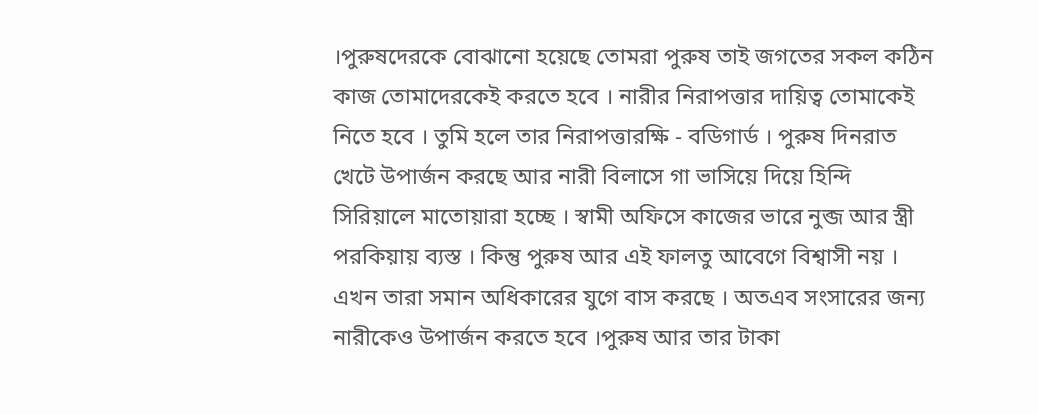।পুরুষদেরকে বোঝানো হয়েছে তোমরা পুরুষ তাই জগতের সকল কঠিন কাজ তোমাদেরকেই করতে হবে । নারীর নিরাপত্তার দায়িত্ব তোমাকেই নিতে হবে । তুমি হলে তার নিরাপত্তারক্ষি - বডিগার্ড । পুরুষ দিনরাত খেটে উপার্জন করছে আর নারী বিলাসে গা ভাসিয়ে দিয়ে হিন্দি সিরিয়ালে মাতোয়ারা হচ্ছে । স্বামী অফিসে কাজের ভারে নুব্জ আর স্ত্রী পরকিয়ায় ব্যস্ত । কিন্তু পুরুষ আর এই ফালতু আবেগে বিশ্বাসী নয় । এখন তারা সমান অধিকারের যুগে বাস করছে । অতএব সংসারের জন্য নারীকেও উপার্জন করতে হবে ।পুরুষ আর তার টাকা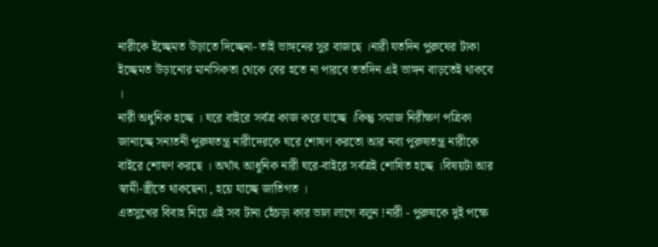নারীকে ইচ্ছেমত উড়াতে দিচ্ছেনা- তাই ভাঙ্গনের সুর বাজছে ।নারী যতদিন পুরুষের টাকা ইচ্ছেমত উড়ানোর মানসিকতা থেকে বের হতে না পারবে ততদিন এই ভাঙ্গন বাড়তেই থাকবে ।
নারী অধুনিক হচ্ছে । ঘরে বাইরে সর্বত্র কাজ করে যাচ্ছে ।কিন্তু সমাজ নিরীক্ষণ পত্রিকা জানাচ্ছে সনাতনী পুরুষতন্ত্র নারীদেরকে ঘরে শোষণ করতো আর নব্য পুরুষতন্ত্র নারীকে বাইরে শোষণ করছে । অর্থাৎ আধুনিক নারী ঘরে-বাইরে সর্বত্রই শোষিত হচ্ছে ।বিষয়টা আর স্বামী-স্ত্রীতে থাকছেনা , হয়ে যাচ্ছে জাতিগত ।
এতসুখের বিবাহ নিয়ে এই সব টানা হেঁচড়া কার ভাল লাগে বলুন !নারী - পুরুষকে দুই পক্ষে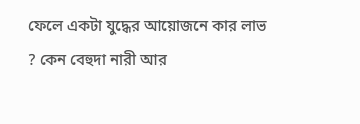ফেলে একটা যুদ্ধের আয়োজনে কার লাভ ? কেন বেহুদা নারী আর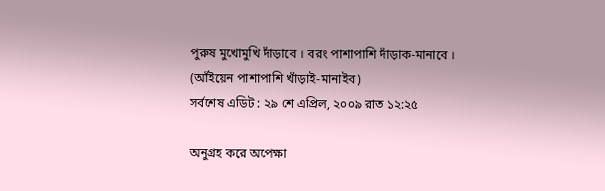পুরুষ মুখোমুখি দাঁড়াবে । বরং পাশাপাশি দাঁড়াক-মানাবে ।
(আঁইয়েন পাশাপাশি খাঁড়াই-মানাইব)
সর্বশেষ এডিট : ২৯ শে এপ্রিল, ২০০৯ রাত ১২:২৫

অনুগ্রহ করে অপেক্ষা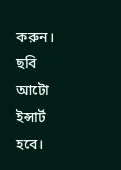করুন। ছবি আটো ইন্সার্ট হবে।